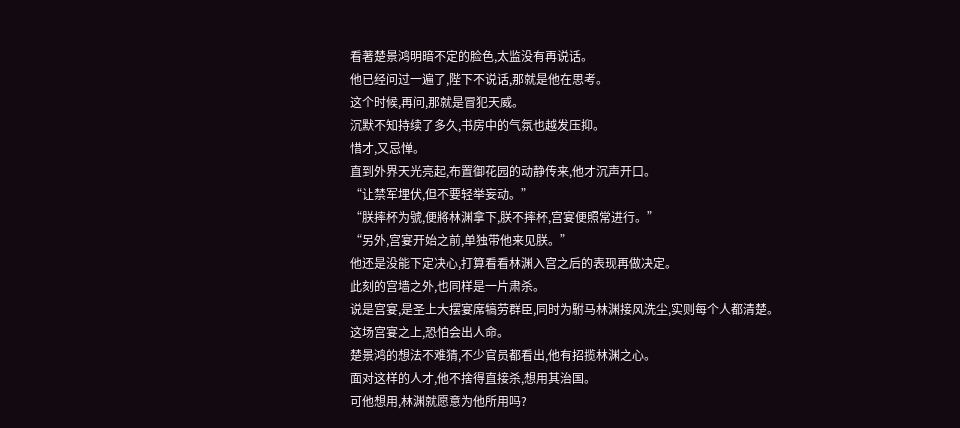看著楚景鸿明暗不定的脸色,太监没有再说话。
他已经问过一遍了,陛下不说话,那就是他在思考。
这个时候,再问,那就是冒犯天威。
沉默不知持续了多久,书房中的气氛也越发压抑。
惜才,又忌惮。
直到外界天光亮起,布置御花园的动静传来,他才沉声开口。
“让禁军埋伏,但不要轻举妄动。”
“朕摔杯为號,便將林渊拿下,朕不摔杯,宫宴便照常进行。”
“另外,宫宴开始之前,单独带他来见朕。”
他还是没能下定决心,打算看看林渊入宫之后的表现再做决定。
此刻的宫墙之外,也同样是一片肃杀。
说是宫宴,是圣上大摆宴席犒劳群臣,同时为駙马林渊接风洗尘,实则每个人都清楚。
这场宫宴之上,恐怕会出人命。
楚景鸿的想法不难猜,不少官员都看出,他有招揽林渊之心。
面对这样的人才,他不捨得直接杀,想用其治国。
可他想用,林渊就愿意为他所用吗?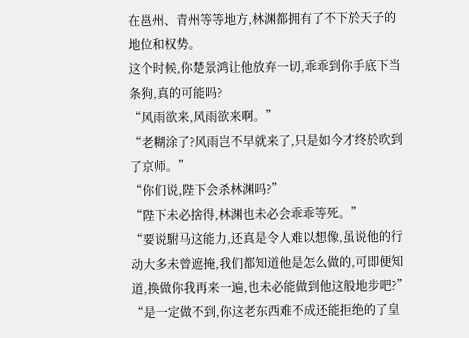在邕州、青州等等地方,林渊都拥有了不下於天子的地位和权势。
这个时候,你楚景鸿让他放弃一切,乖乖到你手底下当条狗,真的可能吗?
“风雨欲来,风雨欲来啊。”
“老糊涂了?风雨岂不早就来了,只是如今才终於吹到了京师。”
“你们说,陛下会杀林渊吗?”
“陛下未必捨得,林渊也未必会乖乖等死。”
“要说駙马这能力,还真是令人难以想像,虽说他的行动大多未曾遮掩,我们都知道他是怎么做的,可即便知道,换做你我再来一遍,也未必能做到他这般地步吧?”
“是一定做不到,你这老东西难不成还能拒绝的了皇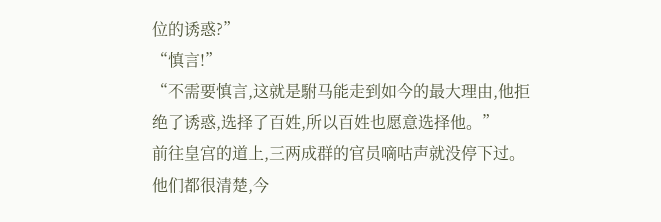位的诱惑?”
“慎言!”
“不需要慎言,这就是駙马能走到如今的最大理由,他拒绝了诱惑,选择了百姓,所以百姓也愿意选择他。”
前往皇宫的道上,三两成群的官员嘀咕声就没停下过。
他们都很清楚,今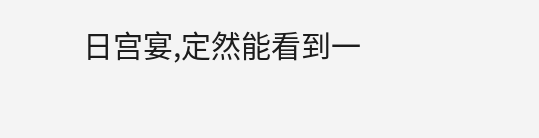日宫宴,定然能看到一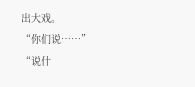出大戏。
“你们说……”
“说什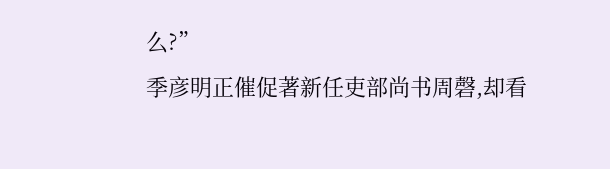么?”
季彦明正催促著新任吏部尚书周磬,却看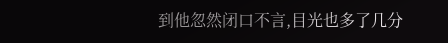到他忽然闭口不言,目光也多了几分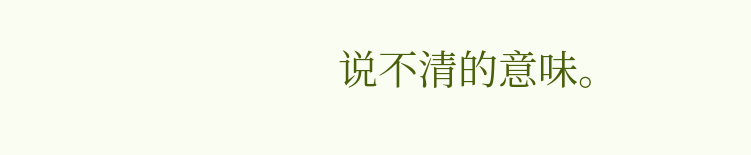说不清的意味。